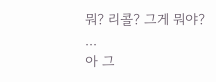뭐? 리콜? 그게 뭐야?
...
아 그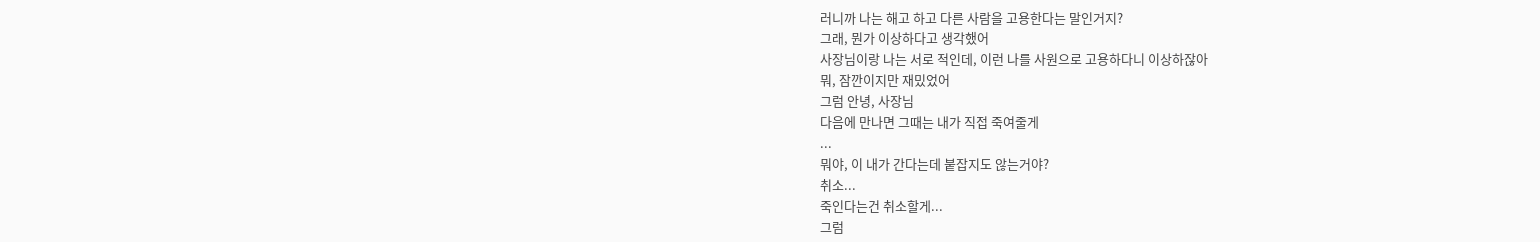러니까 나는 해고 하고 다른 사람을 고용한다는 말인거지?
그래, 뭔가 이상하다고 생각했어
사장님이랑 나는 서로 적인데, 이런 나를 사원으로 고용하다니 이상하잖아
뭐, 잠깐이지만 재밌었어
그럼 안녕, 사장님
다음에 만나면 그때는 내가 직접 죽여줄게
...
뭐야, 이 내가 간다는데 붙잡지도 않는거야?
취소...
죽인다는건 취소할게...
그럼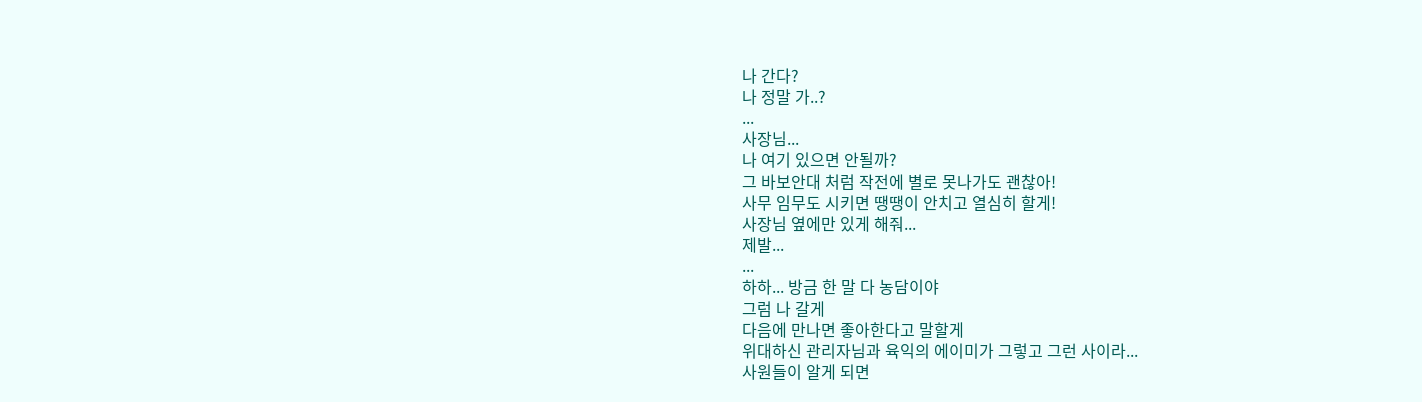나 간다?
나 정말 가..?
...
사장님...
나 여기 있으면 안될까?
그 바보안대 처럼 작전에 별로 못나가도 괜찮아!
사무 임무도 시키면 땡땡이 안치고 열심히 할게!
사장님 옆에만 있게 해줘...
제발...
...
하하... 방금 한 말 다 농담이야
그럼 나 갈게
다음에 만나면 좋아한다고 말할게
위대하신 관리자님과 육익의 에이미가 그렇고 그런 사이라...
사원들이 알게 되면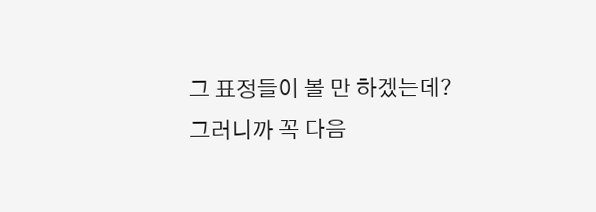그 표정들이 볼 만 하겠는데?
그러니까 꼭 다음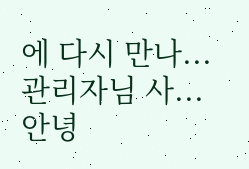에 다시 만나...
관리자님 사...
안녕